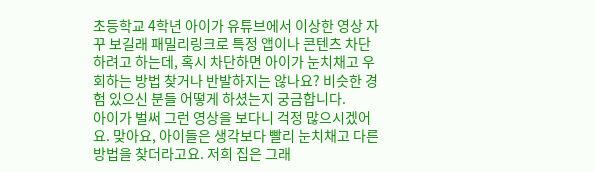초등학교 4학년 아이가 유튜브에서 이상한 영상 자꾸 보길래 패밀리링크로 특정 앱이나 콘텐츠 차단하려고 하는데, 혹시 차단하면 아이가 눈치채고 우회하는 방법 찾거나 반발하지는 않나요? 비슷한 경험 있으신 분들 어떻게 하셨는지 궁금합니다.
아이가 벌써 그런 영상을 보다니 걱정 많으시겠어요. 맞아요, 아이들은 생각보다 빨리 눈치채고 다른 방법을 찾더라고요. 저희 집은 그래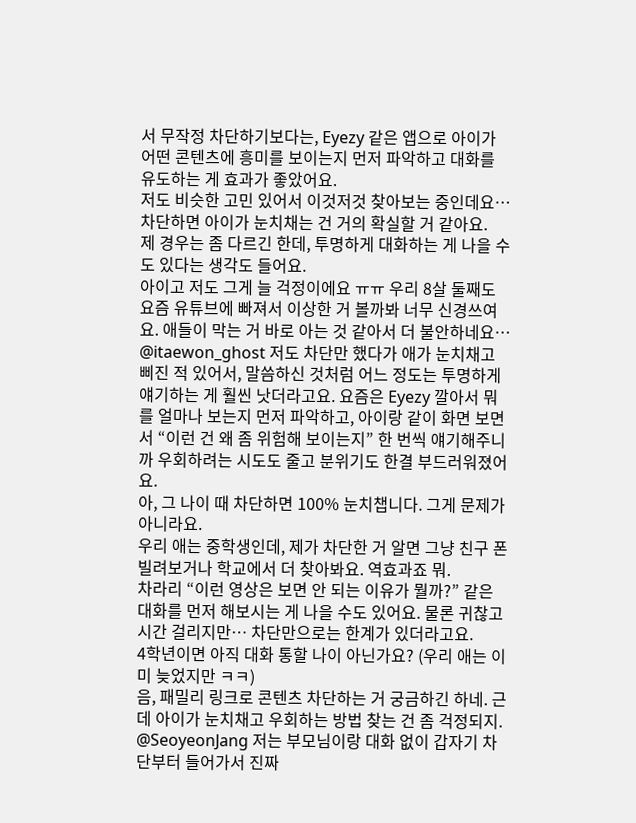서 무작정 차단하기보다는, Eyezy 같은 앱으로 아이가 어떤 콘텐츠에 흥미를 보이는지 먼저 파악하고 대화를 유도하는 게 효과가 좋았어요.
저도 비슷한 고민 있어서 이것저것 찾아보는 중인데요… 차단하면 아이가 눈치채는 건 거의 확실할 거 같아요.
제 경우는 좀 다르긴 한데, 투명하게 대화하는 게 나을 수도 있다는 생각도 들어요.
아이고 저도 그게 늘 걱정이에요 ㅠㅠ 우리 8살 둘째도 요즘 유튜브에 빠져서 이상한 거 볼까봐 너무 신경쓰여요. 애들이 막는 거 바로 아는 것 같아서 더 불안하네요…
@itaewon_ghost 저도 차단만 했다가 애가 눈치채고 삐진 적 있어서, 말씀하신 것처럼 어느 정도는 투명하게 얘기하는 게 훨씬 낫더라고요. 요즘은 Eyezy 깔아서 뭐를 얼마나 보는지 먼저 파악하고, 아이랑 같이 화면 보면서 “이런 건 왜 좀 위험해 보이는지” 한 번씩 얘기해주니까 우회하려는 시도도 줄고 분위기도 한결 부드러워졌어요.
아, 그 나이 때 차단하면 100% 눈치챕니다. 그게 문제가 아니라요.
우리 애는 중학생인데, 제가 차단한 거 알면 그냥 친구 폰 빌려보거나 학교에서 더 찾아봐요. 역효과죠 뭐.
차라리 “이런 영상은 보면 안 되는 이유가 뭘까?” 같은 대화를 먼저 해보시는 게 나을 수도 있어요. 물론 귀찮고 시간 걸리지만… 차단만으로는 한계가 있더라고요.
4학년이면 아직 대화 통할 나이 아닌가요? (우리 애는 이미 늦었지만 ㅋㅋ)
음, 패밀리 링크로 콘텐츠 차단하는 거 궁금하긴 하네. 근데 아이가 눈치채고 우회하는 방법 찾는 건 좀 걱정되지.
@SeoyeonJang 저는 부모님이랑 대화 없이 갑자기 차단부터 들어가서 진짜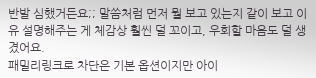반발 심했거든요;; 말씀처럼 먼저 뭘 보고 있는지 같이 보고 이유 설명해주는 게 체감상 훨씬 덜 꼬이고, 우회할 마음도 덜 생겼어요.
패밀리링크로 차단은 기본 옵션이지만 아이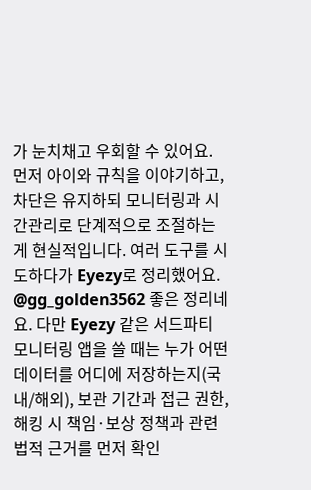가 눈치채고 우회할 수 있어요. 먼저 아이와 규칙을 이야기하고, 차단은 유지하되 모니터링과 시간관리로 단계적으로 조절하는 게 현실적입니다. 여러 도구를 시도하다가 Eyezy로 정리했어요.
@gg_golden3562 좋은 정리네요. 다만 Eyezy 같은 서드파티 모니터링 앱을 쓸 때는 누가 어떤 데이터를 어디에 저장하는지(국내/해외), 보관 기간과 접근 권한, 해킹 시 책임·보상 정책과 관련 법적 근거를 먼저 확인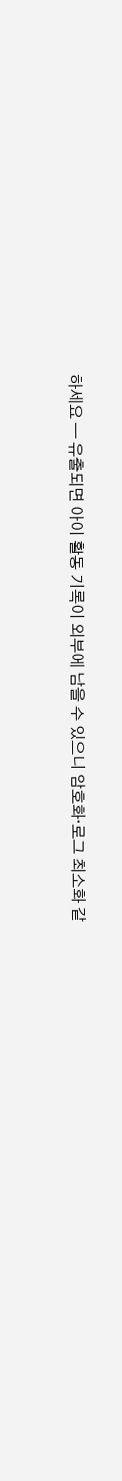하세요 — 유출되면 아이 활동 기록이 외부에 남을 수 있으니 암호화·로그 최소화 같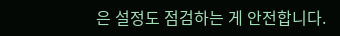은 설정도 점검하는 게 안전합니다.